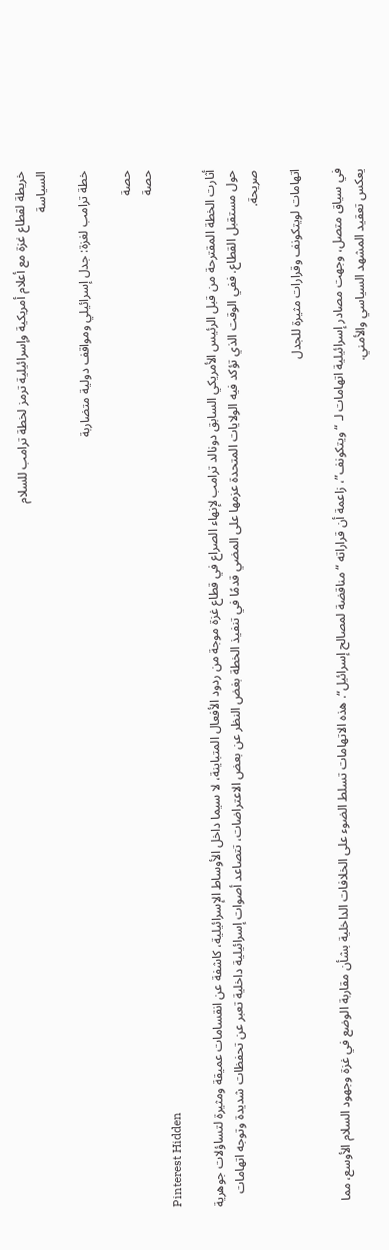خريطة لقطاع غزة مع أعلام أمريكية وإسرائيلية ترمز لخطة ترامب للسلام
السياسة

خطة ترامب لغزة: جدل إسرائيلي ومواقف دولية متضاربة

حصة
حصة
Pinterest Hidden

أثارت الخطة المقترحة من قبل الرئيس الأمريكي السابق دونالد ترامب لإنهاء الصراع في قطاع غزة موجة من ردود الأفعال المتباينة، لا سيما داخل الأوساط الإسرائيلية، كاشفة عن انقسامات عميقة ومثيرة لتساؤلات جوهرية حول مستقبل القطاع. ففي الوقت الذي تؤكد فيه الولايات المتحدة عزمها على المضي قدمًا في تنفيذ الخطة بغض النظر عن بعض الاعتراضات، تتصاعد أصوات إسرائيلية داخلية تعبر عن تحفظات شديدة وتوجه اتهامات صريحة.

اتهامات لويتكونف وقرارات مثيرة للجدل

في سياق متصل، وجهت مصادر إسرائيلية اتهامات لـ “ويتكونف”، زاعمة أن قراراته “مناقضة لمصالح إسرائيل“. هذه الاتهامات تسلط الضوء على الخلافات الداخلية بشأن مقاربة الوضع في غزة وجهود السلام الأوسع، مما يعكس تعقيد المشهد السياسي والأمني.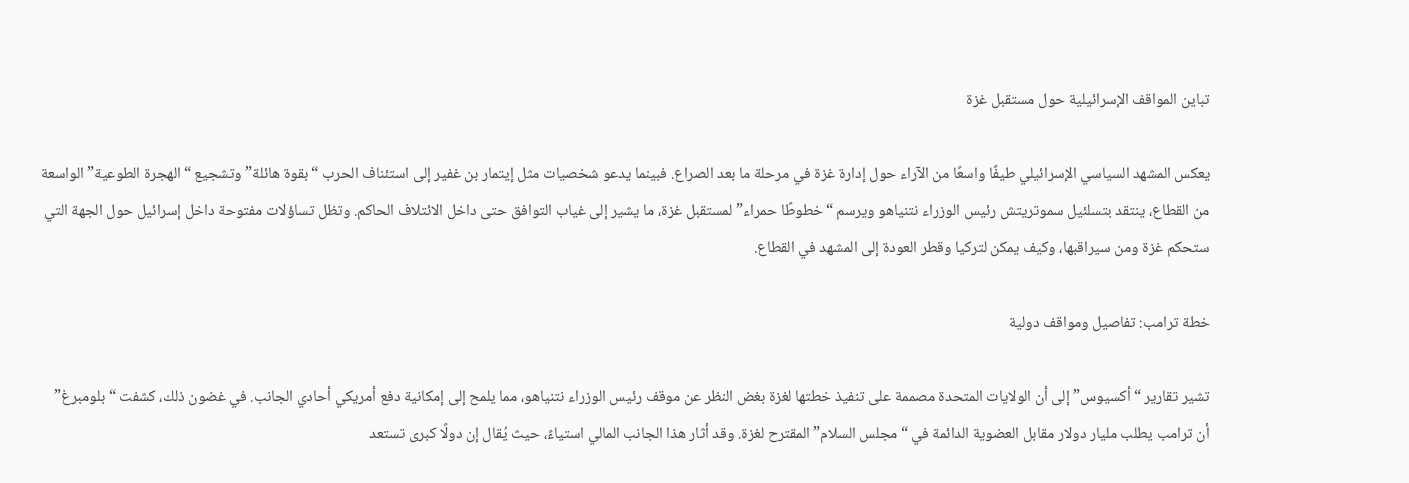تباين المواقف الإسرائيلية حول مستقبل غزة

يعكس المشهد السياسي الإسرائيلي طيفًا واسعًا من الآراء حول إدارة غزة في مرحلة ما بعد الصراع. فبينما يدعو شخصيات مثل إيتمار بن غفير إلى استئناف الحرب “بقوة هائلة” وتشجيع “الهجرة الطوعية” الواسعة من القطاع، ينتقد بتسلئيل سموتريتش رئيس الوزراء نتنياهو ويرسم “خطوطًا حمراء” لمستقبل غزة، ما يشير إلى غياب التوافق حتى داخل الائتلاف الحاكم. وتظل تساؤلات مفتوحة داخل إسرائيل حول الجهة التي ستحكم غزة ومن سيراقبها، وكيف يمكن لتركيا وقطر العودة إلى المشهد في القطاع.

خطة ترامب: تفاصيل ومواقف دولية

تشير تقارير “أكسيوس” إلى أن الولايات المتحدة مصممة على تنفيذ خطتها لغزة بغض النظر عن موقف رئيس الوزراء نتنياهو، مما يلمح إلى إمكانية دفع أمريكي أحادي الجانب. في غضون ذلك، كشفت “بلومبرغ” أن ترامب يطلب مليار دولار مقابل العضوية الدائمة في “مجلس السلام” المقترح لغزة. وقد أثار هذا الجانب المالي استياءً، حيث يُقال إن دولًا كبرى تستعد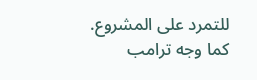للتمرد على المشروع. كما وجه ترامب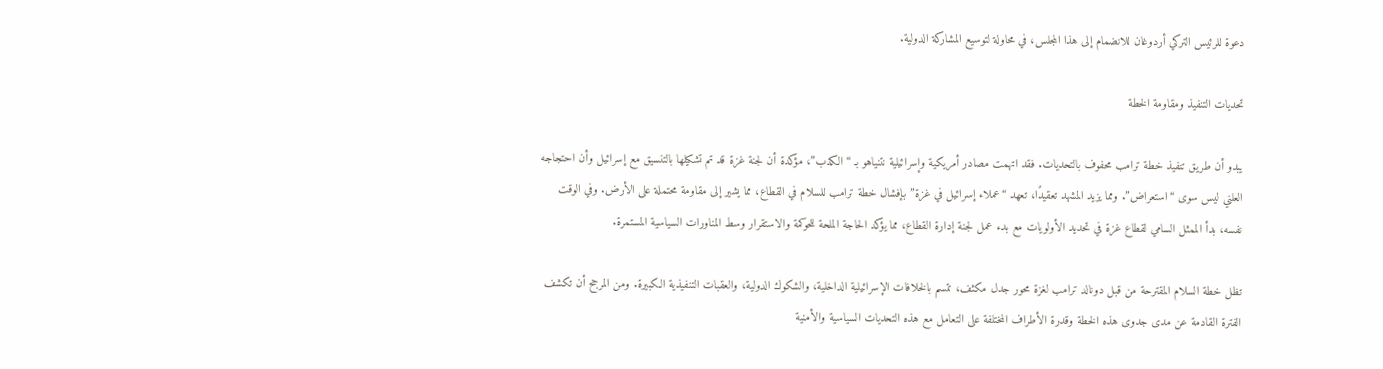دعوة للرئيس التركي أردوغان للانضمام إلى هذا المجلس، في محاولة لتوسيع المشاركة الدولية.

تحديات التنفيذ ومقاومة الخطة

يبدو أن طريق تنفيذ خطة ترامب محفوف بالتحديات. فقد اتهمت مصادر أمريكية وإسرائيلية نتنياهو بـ “الكذب”، مؤكدة أن لجنة غزة قد تم تشكيلها بالتنسيق مع إسرائيل وأن احتجاجه العلني ليس سوى “استعراض”. ومما يزيد المشهد تعقيدًا، تعهد “عملاء إسرائيل في غزة” بإفشال خطة ترامب للسلام في القطاع، مما يشير إلى مقاومة محتملة على الأرض. وفي الوقت نفسه، بدأ الممثل السامي لقطاع غزة في تحديد الأولويات مع بدء عمل لجنة إدارة القطاع، مما يؤكد الحاجة الملحة للحوكمة والاستقرار وسط المناورات السياسية المستمرة.

تظل خطة السلام المقترحة من قبل دونالد ترامب لغزة محور جدل مكثف، تتسم بالخلافات الإسرائيلية الداخلية، والشكوك الدولية، والعقبات التنفيذية الكبيرة. ومن المرجح أن تكشف الفترة القادمة عن مدى جدوى هذه الخطة وقدرة الأطراف المختلفة على التعامل مع هذه التحديات السياسية والأمنية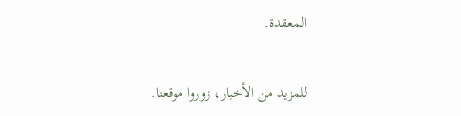المعقدة.


للمزيد من الأخبار، زوروا موقعنا.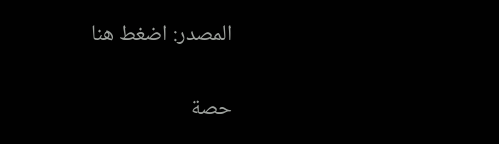المصدر: اضغط هنا

حصة